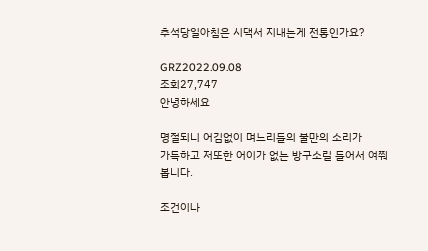추석당일아침은 시댁서 지내는게 전통인가요?

GRZ2022.09.08
조회27,747
안녕하세요

명절되니 어김없이 며느리들의 불만의 소리가
가득하고 저또한 어이가 없는 방구소릴 들어서 여쭤봅니다.

조건이나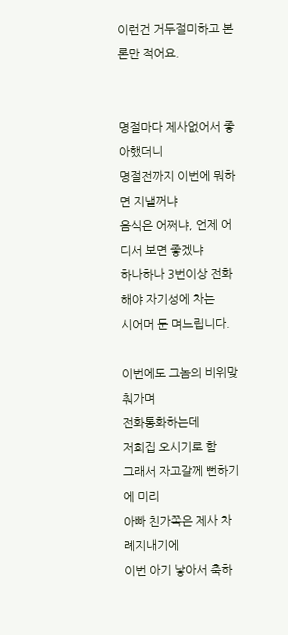이런건 거두절미하고 본론만 적어요.


명절마다 제사없어서 좋아했더니
명절전까지 이번에 뭐하면 지낼꺼냐
음식은 어쩌냐, 언제 어디서 보면 좋겠냐
하나하나 3번이상 전화해야 자기성에 차는
시어머 둔 며느립니다.

이번에도 그놈의 비위맞춰가며
전화통화하는데
저희집 오시기로 함
그래서 자고갈께 뻔하기에 미리
아빠 친가쪽은 제사 차례지내기에
이번 아기 낳아서 축하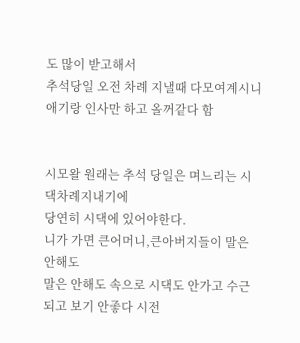도 많이 받고해서
추석당일 오전 차례 지낼때 다모여계시니
애기랑 인사만 하고 올꺼같다 함


시모왈 원래는 추석 당일은 며느리는 시댁차례지내기에
당연히 시댁에 있어야한다.
니가 가면 큰어머니,큰아버지들이 말은 안해도
말은 안해도 속으로 시댁도 안가고 수근되고 보기 안좋다 시전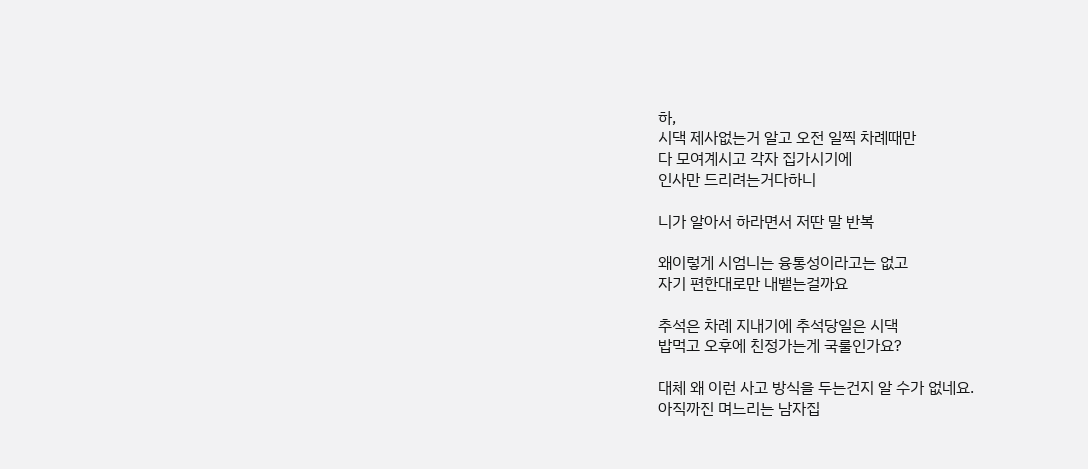하,
시댁 제사없는거 알고 오전 일찍 차례때만
다 모여계시고 각자 집가시기에
인사만 드리려는거다하니

니가 알아서 하라면서 저딴 말 반복

왜이렇게 시엄니는 융통성이라고는 없고
자기 편한대로만 내뱉는걸까요

추석은 차례 지내기에 추석당일은 시댁
밥먹고 오후에 친정가는게 국룰인가요?

대체 왜 이런 사고 방식을 두는건지 알 수가 없네요.
아직까진 며느리는 남자집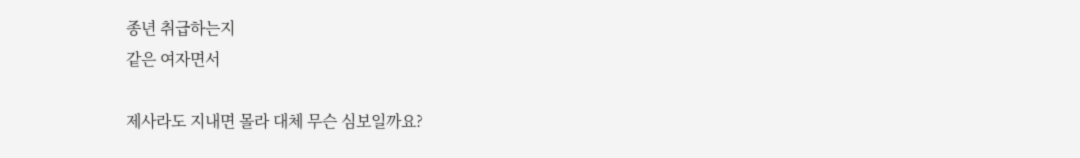종년 취급하는지
같은 여자면서

제사라도 지내면 몰라 대체 무슨 심보일까요?